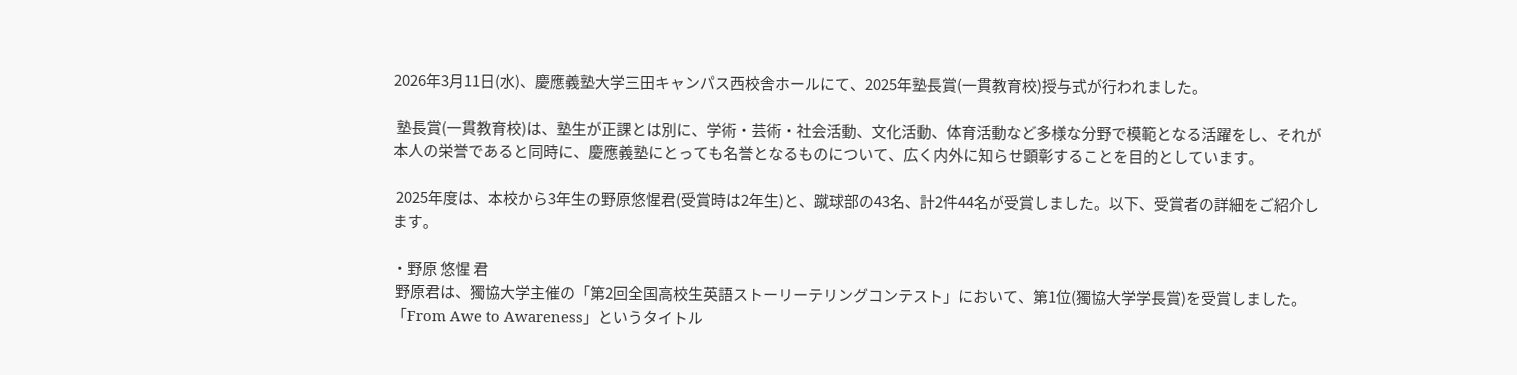2026年3月11日(水)、慶應義塾大学三田キャンパス西校舎ホールにて、2025年塾長賞(一貫教育校)授与式が行われました。

 塾長賞(一貫教育校)は、塾生が正課とは別に、学術・芸術・社会活動、文化活動、体育活動など多様な分野で模範となる活躍をし、それが本人の栄誉であると同時に、慶應義塾にとっても名誉となるものについて、広く内外に知らせ顕彰することを目的としています。

 2025年度は、本校から3年生の野原悠惺君(受賞時は2年生)と、蹴球部の43名、計2件44名が受賞しました。以下、受賞者の詳細をご紹介します。

・野原 悠惺 君
 野原君は、獨協大学主催の「第2回全国高校生英語ストーリーテリングコンテスト」において、第1位(獨協大学学長賞)を受賞しました。「From Awe to Awareness」というタイトル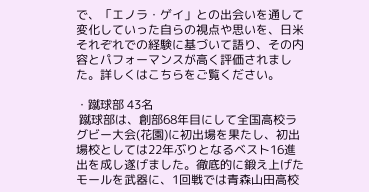で、「エノラ・ゲイ」との出会いを通して変化していった自らの視点や思いを、日米それぞれでの経験に基づいて語り、その内容とパフォーマンスが高く評価されました。詳しくはこちらをご覧ください。

・蹴球部 43名
 蹴球部は、創部68年目にして全国高校ラグビー大会(花園)に初出場を果たし、初出場校としては22年ぶりとなるベスト16進出を成し遂げました。徹底的に鍛え上げたモールを武器に、1回戦では青森山田高校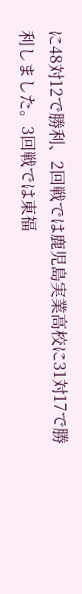に48対12で勝利、2回戦では鹿児島実業高校に31対17で勝利しました。3回戦では東福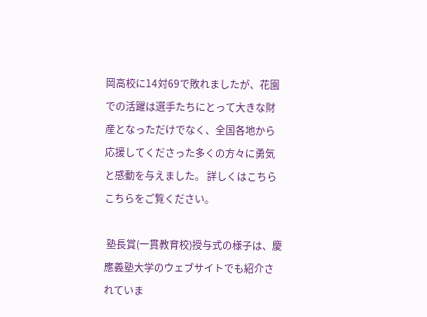岡高校に14対69で敗れましたが、花園での活躍は選手たちにとって大きな財産となっただけでなく、全国各地から応援してくださった多くの方々に勇気と感動を与えました。 詳しくはこちらこちらをご覧ください。

 塾長賞(一貫教育校)授与式の様子は、慶應義塾大学のウェブサイトでも紹介されていま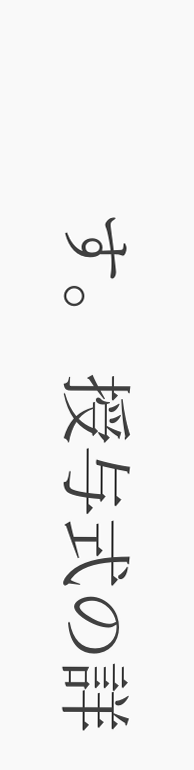す。 授与式の詳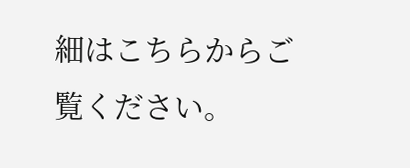細はこちらからご覧ください。